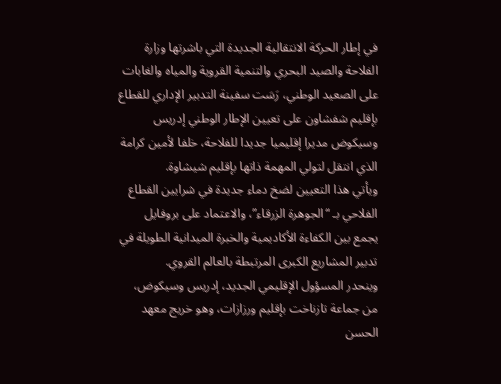في إطار الحركة الانتقالية الجديدة التي باشرتها وزارة الفلاحة والصيد البحري والتنمية القروية والمياه والغابات على الصعيد الوطني، رَسَت سفينة التدبير الإداري للقطاع بإقليم شفشاون على تعيين الإطار الوطني إدريس وسيكوض مديرا إقليميا جديدا للفلاحة، خلفا لأمين كرامة الذي انتقل لتولي المهمة ذاتها بإقليم شيشاوة.
ويأتي هذا التعيين لضخ دماء جديدة في شرايين القطاع الفلاحي بـ “الجوهرة الزرقاء”، والاعتماد على بروفايل يجمع بين الكفاءة الأكاديمية والخبرة الميدانية الطويلة في تدبير المشاريع الكبرى المرتبطة بالعالم القروي.
وينحدر المسؤول الإقليمي الجديد، إدريس وسيكوض، من جماعة تازناخت بإقليم ورزازات، وهو خريج معهد الحسن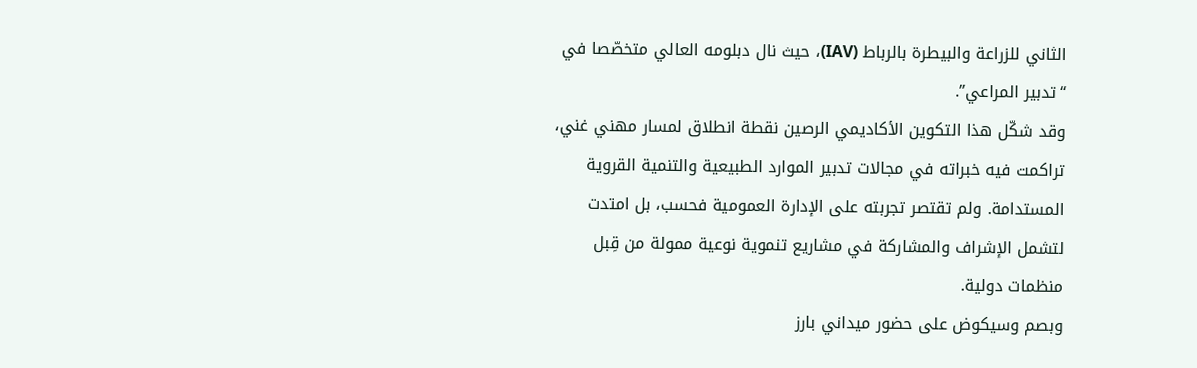الثاني للزراعة والبيطرة بالرباط (IAV)، حيث نال دبلومه العالي متخصّصا في “تدبير المراعي”.
وقد شكّل هذا التكوين الأكاديمي الرصين نقطة انطلاق لمسار مهني غني، تراكمت فيه خبراته في مجالات تدبير الموارد الطبيعية والتنمية القروية المستدامة. ولم تقتصر تجربته على الإدارة العمومية فحسب، بل امتدت لتشمل الإشراف والمشاركة في مشاريع تنموية نوعية ممولة من قِبل منظمات دولية.
وبصم وسيكوض على حضور ميداني بارز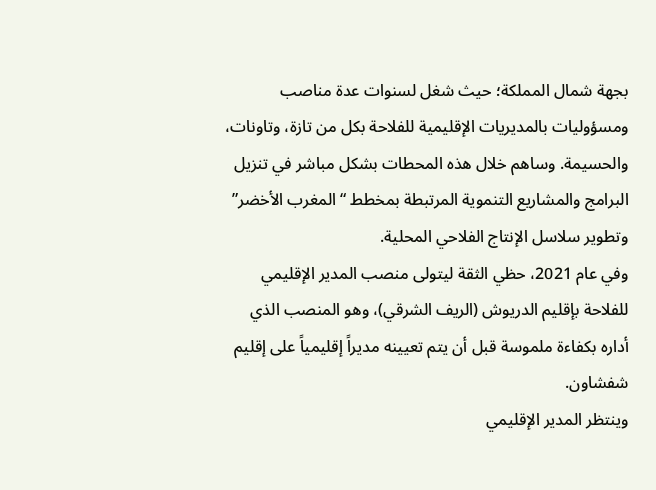بجهة شمال المملكة؛ حيث شغل لسنوات عدة مناصب ومسؤوليات بالمديريات الإقليمية للفلاحة بكل من تازة، وتاونات، والحسيمة. وساهم خلال هذه المحطات بشكل مباشر في تنزيل البرامج والمشاريع التنموية المرتبطة بمخطط “المغرب الأخضر” وتطوير سلاسل الإنتاج الفلاحي المحلية.
وفي عام 2021، حظي الثقة ليتولى منصب المدير الإقليمي للفلاحة بإقليم الدريوش (الريف الشرقي)، وهو المنصب الذي أداره بكفاءة ملموسة قبل أن يتم تعيينه مديراً إقليمياً على إقليم شفشاون.
وينتظر المدير الإقليمي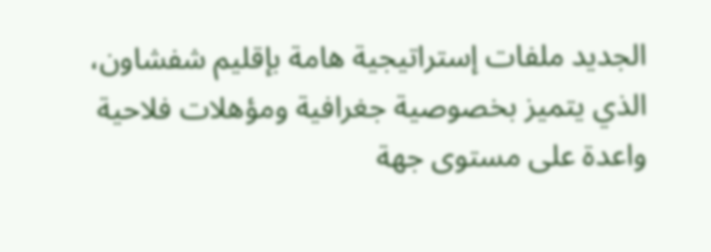الجديد ملفات إستراتيجية هامة بإقليم شفشاون، الذي يتميز بخصوصية جغرافية ومؤهلات فلاحية واعدة على مستوى جهة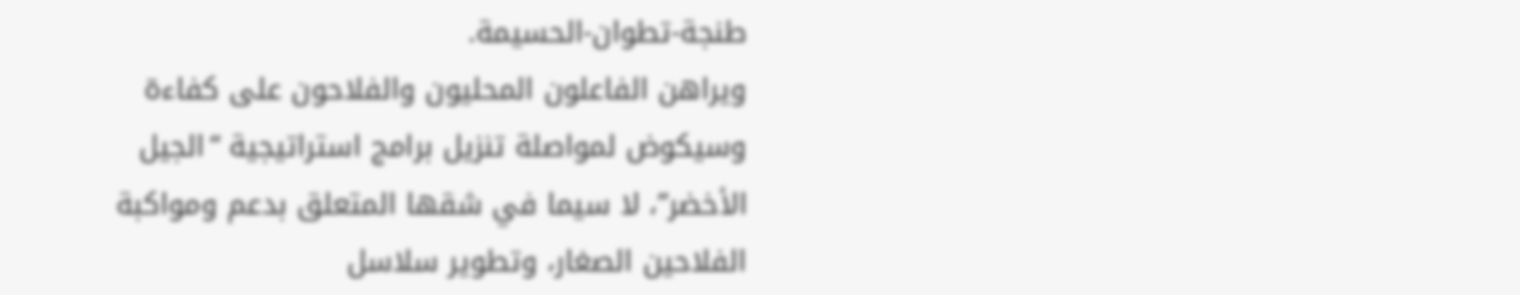طنجة-تطوان-الحسيمة.
ويراهن الفاعلون المحليون والفلاحون على كفاءة وسيكوض لمواصلة تنزيل برامج استراتيجية “الجيل الأخضر”، لا سيما في شقها المتعلق بدعم ومواكبة الفلاحين الصغار، وتطوير سلاسل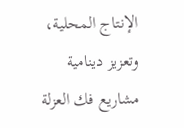الإنتاج المحلية، وتعزيز دينامية مشاريع فك العزلة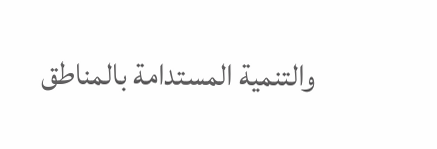والتنمية المستدامة بالمناطق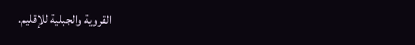القروية والجبلية للإقليم.